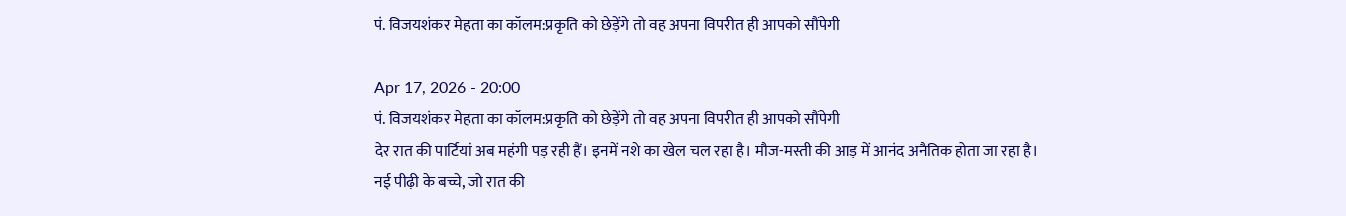पं. विजयशंकर मेहता का कॉलम:प्रकृति को छेड़ेंगे तो वह अपना विपरीत ही आपको सौंपेगी

Apr 17, 2026 - 20:00
पं. विजयशंकर मेहता का कॉलम:प्रकृति को छेड़ेंगे तो वह अपना विपरीत ही आपको सौंपेगी
देर रात की पार्टियां अब महंगी पड़ रही हैं। इनमें नशे का खेल चल रहा है। मौज-मस्ती की आड़ में आनंद अनैतिक होता जा रहा है। नई पीढ़ी के बच्चे, जो रात की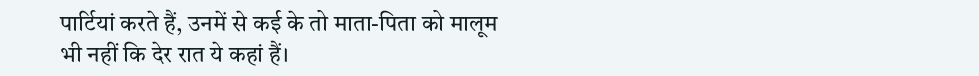पार्टियां करते हैं, उनमें से कई के तो माता-पिता को मालूम भी नहीं कि देर रात ये कहां हैं।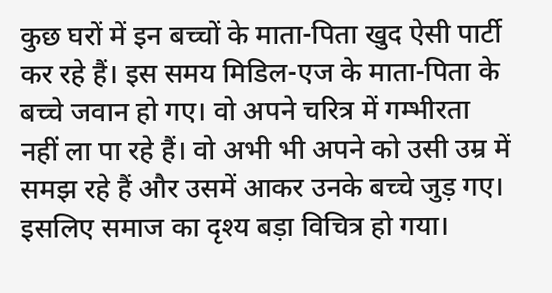कुछ घरों में इन बच्चों के माता-पिता खुद ऐसी पार्टी कर रहे हैं। इस समय मिडिल-एज के माता-पिता के बच्चे जवान हो गए। वो अपने चरित्र में गम्भीरता नहीं ला पा रहे हैं। वो अभी भी अपने को उसी उम्र में समझ रहे हैं और उसमें आकर उनके बच्चे जुड़ गए। इसलिए समाज का दृश्य बड़ा विचित्र हो गया।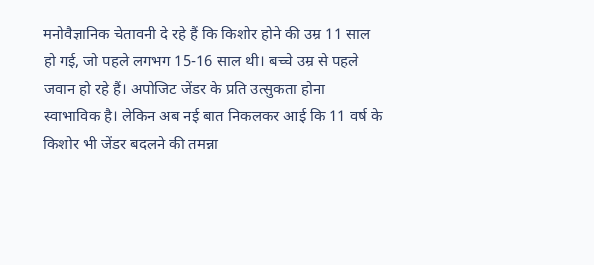मनोवैज्ञानिक चेतावनी दे रहे हैं कि किशोर होने की उम्र 11 साल हो गई, जो पहले लगभग 15-16 साल थी। बच्चे उम्र से पहले जवान हो रहे हैं। अपोजिट जेंडर के प्रति उत्सुकता होना स्वाभाविक है। लेकिन अब नई बात निकलकर आई कि 11 वर्ष के किशोर भी जेंडर बदलने की तमन्ना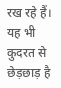रख रहे हैं। यह भी कुदरत से छेड़छाड़ है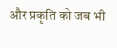और प्रकृति को जब भी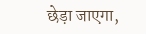छेड़ा जाएगा,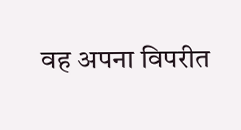वह अपना विपरीत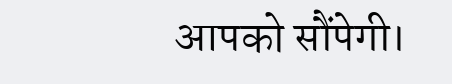आपको सौंपेगी।